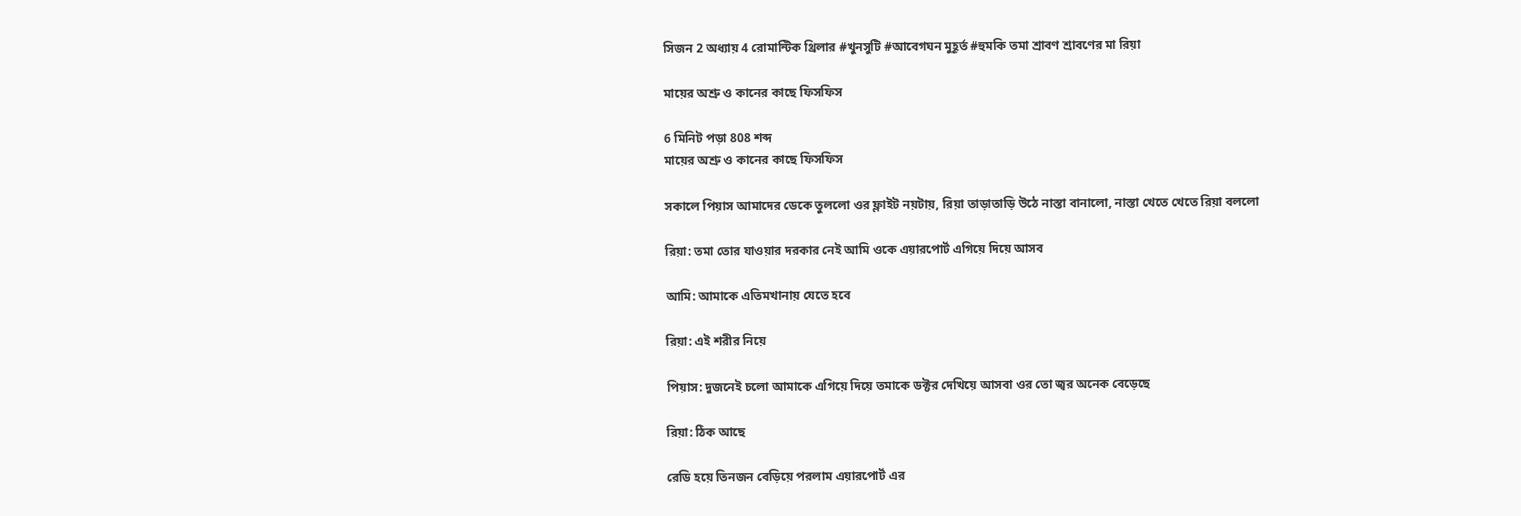সিজন 2 অধ্যায় 4 রোমান্টিক থ্রিলার #খুনসুটি #আবেগঘন মুহূর্ত #হুমকি তমা শ্রাবণ শ্রাবণের মা রিয়া

মায়ের অশ্রু ও কানের কাছে ফিসফিস

6 মিনিট পড়া 808 শব্দ
মায়ের অশ্রু ও কানের কাছে ফিসফিস

সকালে পিয়াস আমাদের ডেকে তুললো ওর ফ্লাইট নয়টায়, রিয়া তাড়াতাড়ি উঠে নাস্তা বানালো, নাস্তা খেতে খেতে রিয়া বললো

রিয়া: তমা তোর যাওয়ার দরকার নেই আমি ওকে এয়ারপোর্ট এগিয়ে দিয়ে আসব

আমি: আমাকে এতিমখানায় যেতে হবে

রিয়া: এই শরীর নিয়ে

পিয়াস: দুজনেই চলো আমাকে এগিয়ে দিয়ে তমাকে ডক্টর দেখিয়ে আসবা ওর তো জ্বর অনেক বেড়েছে

রিয়া: ঠিক আছে

রেডি হয়ে তিনজন বেড়িয়ে পরলাম এয়ারপোর্ট এর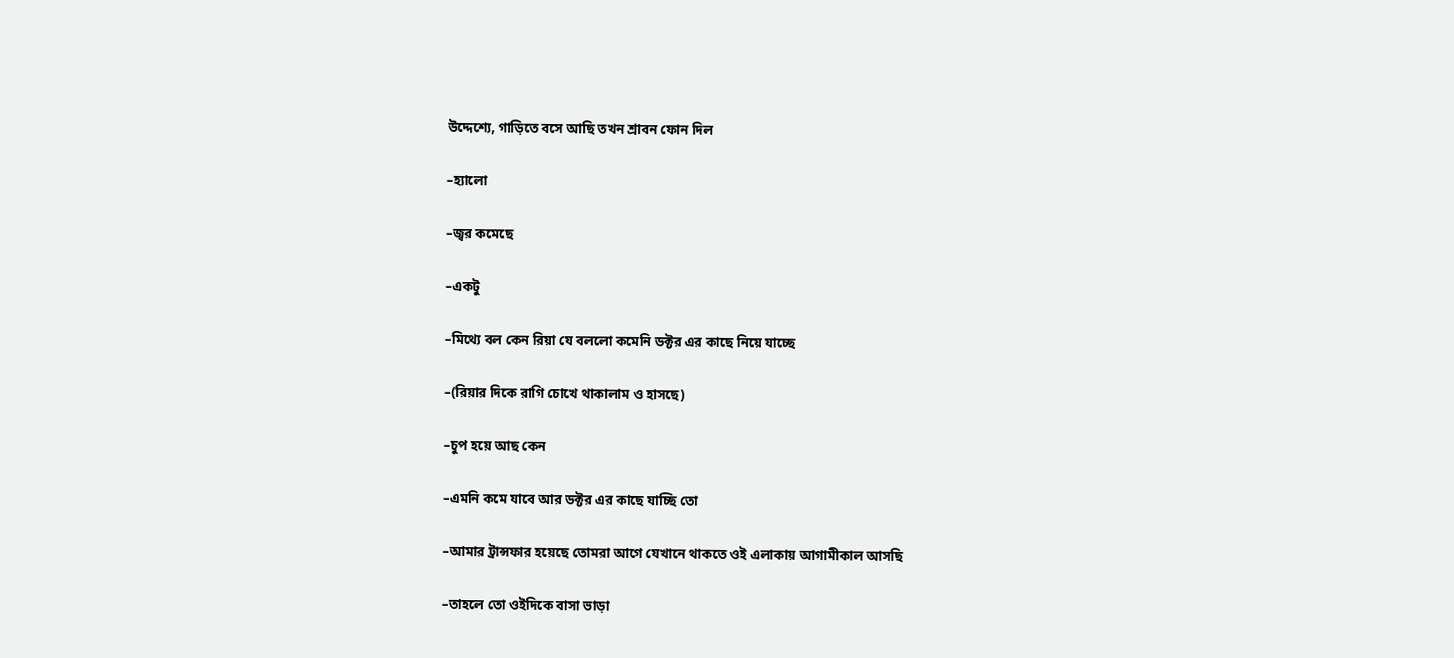উদ্দেশ্যে, গাড়িতে বসে আছি তখন শ্রাবন ফোন দিল

–হ্যালো

–জ্বর কমেছে

–একটু

–মিথ্যে বল কেন রিয়া যে বললো কমেনি ডক্টর এর কাছে নিয়ে যাচ্ছে

–(রিয়ার দিকে রাগি চোখে থাকালাম ও হাসছে)

–চুপ হয়ে আছ কেন

–এমনি কমে যাবে আর ডক্টর এর কাছে যাচ্ছি তো

–আমার ট্রান্সফার হয়েছে তোমরা আগে যেখানে থাকতে ওই এলাকায় আগামীকাল আসছি

–তাহলে তো ওইদিকে বাসা ভাড়া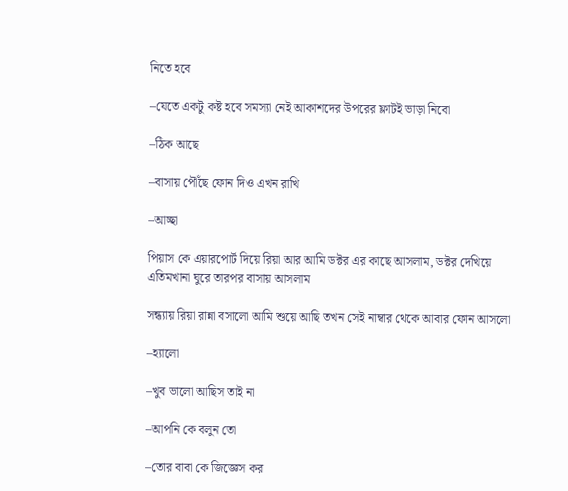নিতে হবে

–যেতে একটু কষ্ট হবে সমস্যা নেই আকাশদের উপরের ফ্লাটই ভাড়া নিবো

–ঠিক আছে

–বাসায় পৌঁছে ফোন দিও এখন রাখি

–আচ্ছা

পিয়াস কে এয়ারপোর্ট দিয়ে রিয়া আর আমি ডক্টর এর কাছে আসলাম, ডক্টর দেখিয়ে এতিমখানা ঘুরে তারপর বাসায় আসলাম

সন্ধ্যায় রিয়া রান্না বসালো আমি শুয়ে আছি তখন সেই নাম্বার থেকে আবার ফোন আসলো

–হ্যালো

–খুব ভালো আছিস তাই না

–আপনি কে বলুন তো

–তোর বাবা কে জিজ্ঞেস কর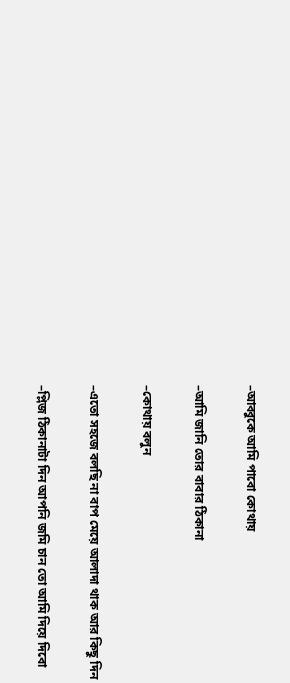–আব্বুকে আমি পাবো কোথায়

–আমি জানি তোর বাবার ঠিকানা

–কোথায় বলুন

–এতো সহজে বলছি না বাপ মেয়ে আলাদা থাক আর কিছু দিন

–প্লিজ ঠিকানাটা দিন আপনি জমি চান তো আমি দিয়ে দিবো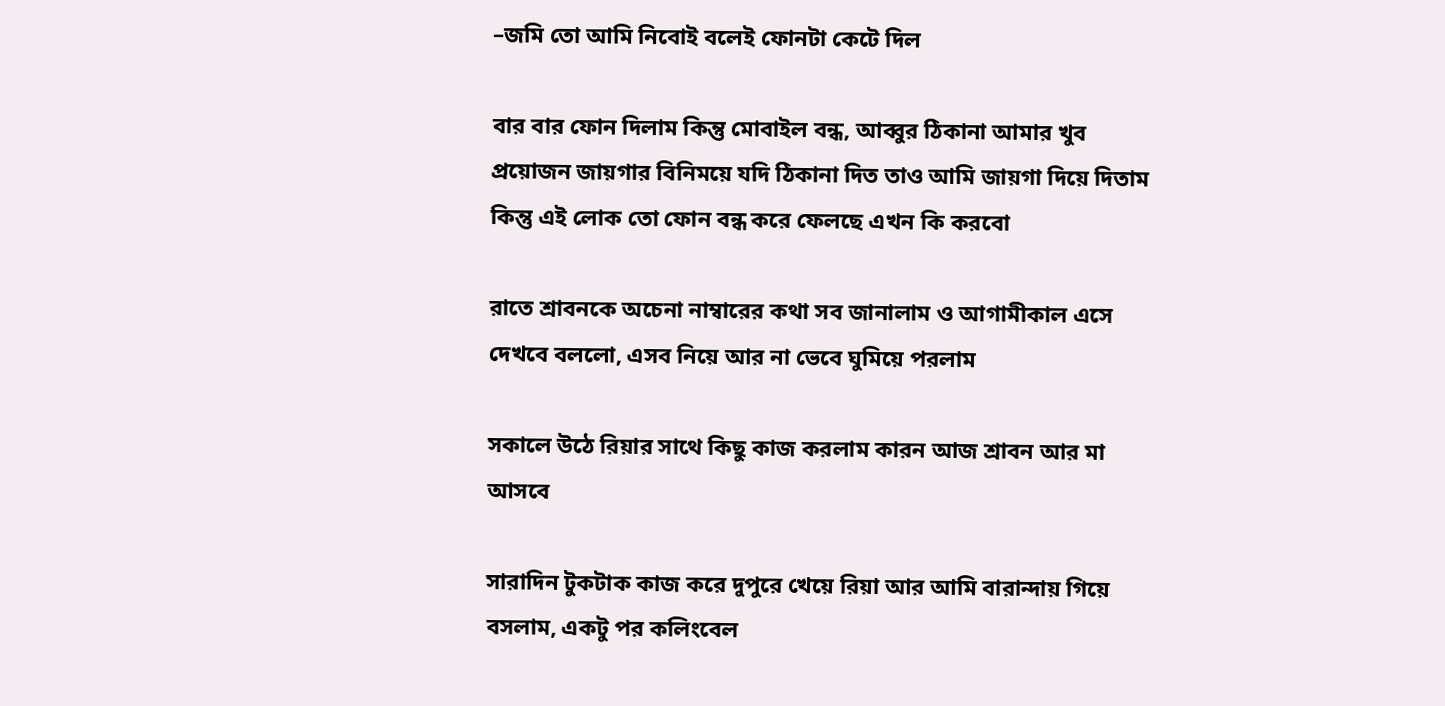–জমি তো আমি নিবোই বলেই ফোনটা কেটে দিল

বার বার ফোন দিলাম কিন্তু মোবাইল বন্ধ, আব্বুর ঠিকানা আমার খুব প্রয়োজন জায়গার বিনিময়ে যদি ঠিকানা দিত তাও আমি জায়গা দিয়ে দিতাম কিন্তু এই লোক তো ফোন বন্ধ করে ফেলছে এখন কি করবো

রাতে শ্রাবনকে অচেনা নাম্বারের কথা সব জানালাম ও আগামীকাল এসে দেখবে বললো, এসব নিয়ে আর না ভেবে ঘুমিয়ে পরলাম

সকালে উঠে রিয়ার সাথে কিছু কাজ করলাম কারন আজ শ্রাবন আর মা আসবে

সারাদিন টুকটাক কাজ করে দুপুরে খেয়ে রিয়া আর আমি বারান্দায় গিয়ে বসলাম, একটু পর কলিংবেল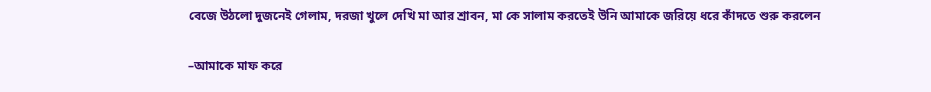বেজে উঠলো দুজনেই গেলাম, দরজা খুলে দেখি মা আর শ্রাবন, মা কে সালাম করতেই উনি আমাকে জরিয়ে ধরে কাঁদতে শুরু করলেন

–আমাকে মাফ করে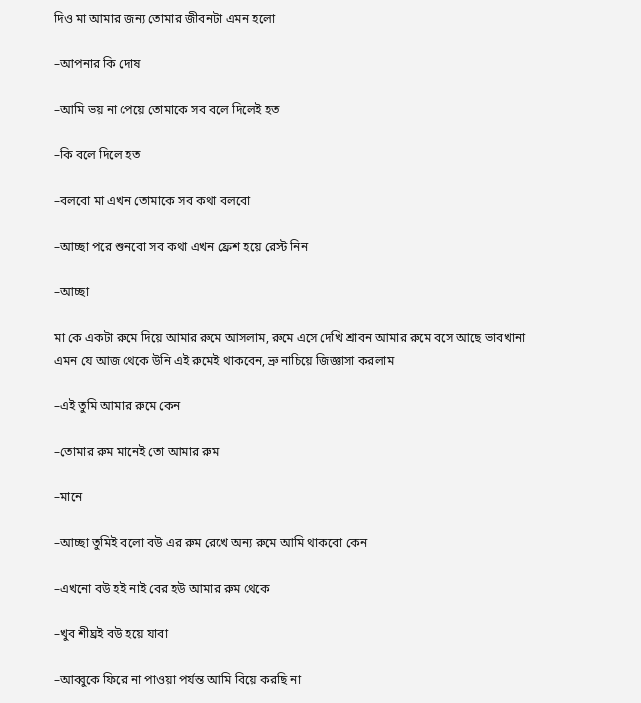দিও মা আমার জন্য তোমার জীবনটা এমন হলো

–আপনার কি দোষ

–আমি ভয় না পেয়ে তোমাকে সব বলে দিলেই হত

–কি বলে দিলে হত

–বলবো মা এখন তোমাকে সব কথা বলবো

–আচ্ছা পরে শুনবো সব কথা এখন ফ্রেশ হয়ে রেস্ট নিন

–আচ্ছা

মা কে একটা রুমে দিয়ে আমার রুমে আসলাম, রুমে এসে দেখি শ্রাবন আমার রুমে বসে আছে ভাবখানা এমন যে আজ থেকে উনি এই রুমেই থাকবেন, ভ্রু নাচিয়ে জিজ্ঞাসা করলাম

–এই তুমি আমার রুমে কেন

–তোমার রুম মানেই তো আমার রুম

–মানে

–আচ্ছা তুমিই বলো বউ এর রুম রেখে অন্য রুমে আমি থাকবো কেন

–এখনো বউ হই নাই বের হউ আমার রুম থেকে

–খুব শীঘ্রই বউ হয়ে যাবা

–আব্বুকে ফিরে না পাওয়া পর্যন্ত আমি বিয়ে করছি না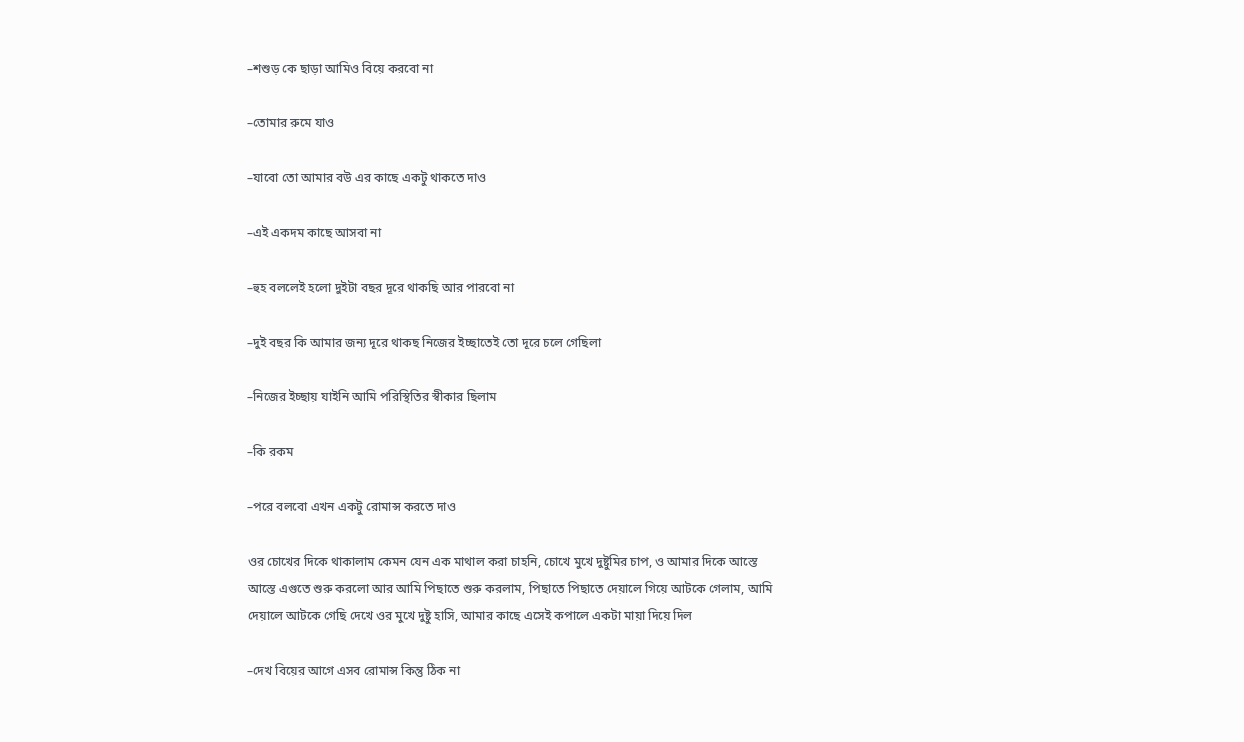–শশুড় কে ছাড়া আমিও বিয়ে করবো না

–তোমার রুমে যাও

–যাবো তো আমার বউ এর কাছে একটু থাকতে দাও

–এই একদম কাছে আসবা না

–হুহ বললেই হলো দুইটা বছর দূরে থাকছি আর পারবো না

–দুই বছর কি আমার জন্য দূরে থাকছ নিজের ইচ্ছাতেই তো দূরে চলে গেছিলা

–নিজের ইচ্ছায় যাইনি আমি পরিস্থিতির স্বীকার ছিলাম

–কি রকম

–পরে বলবো এখন একটু রোমান্স করতে দাও

ওর চোখের দিকে থাকালাম কেমন যেন এক মাথাল করা চাহনি, চোখে মুখে দুষ্টুমির চাপ, ও আমার দিকে আস্তে আস্তে এগুতে শুরু করলো আর আমি পিছাতে শুরু করলাম, পিছাতে পিছাতে দেয়ালে গিয়ে আটকে গেলাম, আমি দেয়ালে আটকে গেছি দেখে ওর মুখে দুষ্টু হাসি, আমার কাছে এসেই কপালে একটা মায়া দিয়ে দিল

–দেখ বিয়ের আগে এসব রোমান্স কিন্তু ঠিক না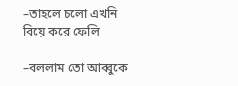–তাহলে চলো এখনি বিয়ে করে ফেলি

–বললাম তো আব্বুকে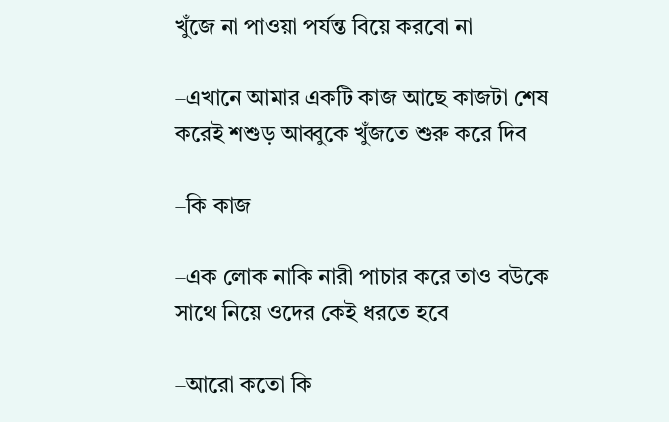খুঁজে না পাওয়া পর্যন্ত বিয়ে করবো না

–এখানে আমার একটি কাজ আছে কাজটা শেষ করেই শশুড় আব্বুকে খুঁজতে শুরু করে দিব

–কি কাজ

–এক লোক নাকি নারী পাচার করে তাও বউকে সাথে নিয়ে ওদের কেই ধরতে হবে

–আরো কতো কি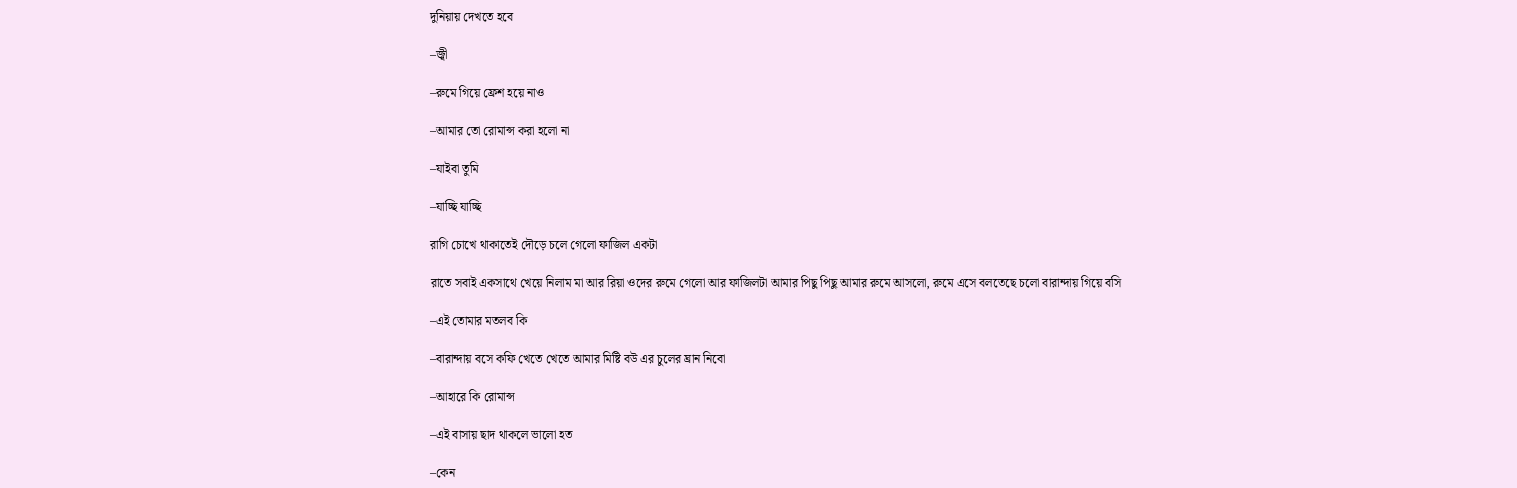দুনিয়ায় দেখতে হবে

–জ্বী

–রুমে গিয়ে ফ্রেশ হয়ে নাও

–আমার তো রোমান্স করা হলো না

–যাইবা তুমি

–যাচ্ছি যাচ্ছি

রাগি চোখে থাকাতেই দৌড়ে চলে গেলো ফাজিল একটা

রাতে সবাই একসাথে খেয়ে নিলাম মা আর রিয়া ওদের রুমে গেলো আর ফাজিলটা আমার পিছু পিছু আমার রুমে আসলো, রুমে এসে বলতেছে চলো বারান্দায় গিয়ে বসি

–এই তোমার মতলব কি

–বারান্দায় বসে কফি খেতে খেতে আমার মিষ্টি বউ এর চুলের ঘ্রান নিবো

–আহারে কি রোমান্স

–এই বাসায় ছাদ থাকলে ভালো হত

–কেন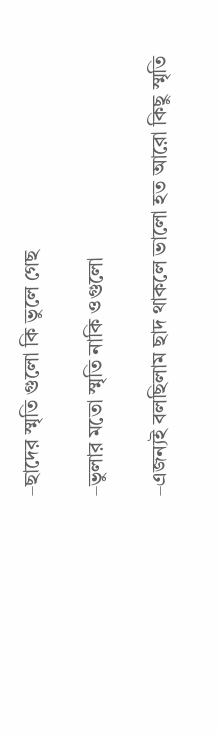–ছাদের স্মৃতি গুলো কি ভুলে গেছ

–ভুলার মতো স্মৃতি নাকি ওগুলো

–এজন্যই বলছিলাম ছাদ থাকলে ভালো হত আরো কিছু স্মৃতি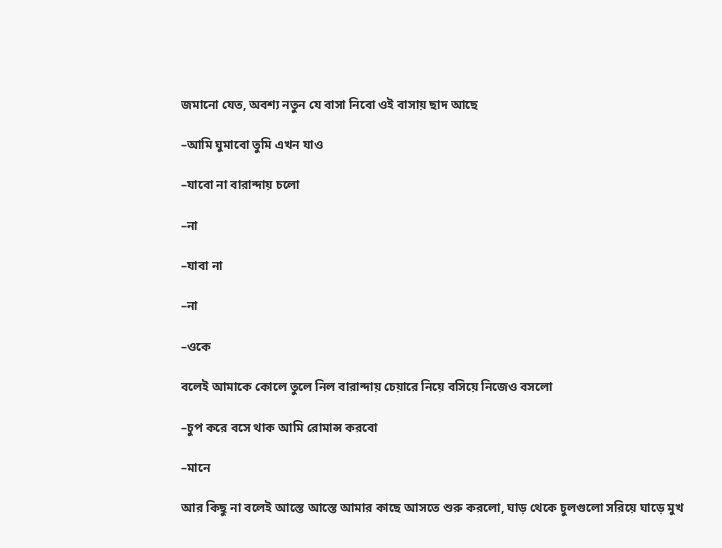জমানো যেত, অবশ্য নতুন যে বাসা নিবো ওই বাসায় ছাদ আছে

–আমি ঘুমাবো তুমি এখন যাও

–যাবো না বারান্দায় চলো

–না

–যাবা না

–না

–ওকে

বলেই আমাকে কোলে তুলে নিল বারান্দায় চেয়ারে নিয়ে বসিয়ে নিজেও বসলো

–চুপ করে বসে থাক আমি রোমান্স করবো

–মানে

আর কিছু না বলেই আস্তে আস্তে আমার কাছে আসতে শুরু করলো, ঘাড় থেকে চুলগুলো সরিয়ে ঘাড়ে মুখ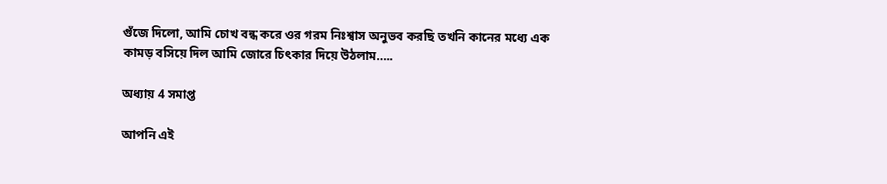গুঁজে দিলো, আমি চোখ বন্ধ করে ওর গরম নিঃশ্বাস অনুভব করছি তখনি কানের মধ্যে এক কামড় বসিয়ে দিল আমি জোরে চিৎকার দিয়ে উঠলাম…..

অধ্যায় 4 সমাপ্ত

আপনি এই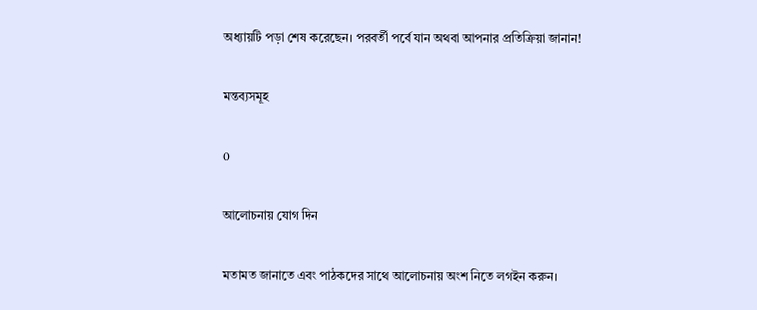অধ্যায়টি পড়া শেষ করেছেন। পরবর্তী পর্বে যান অথবা আপনার প্রতিক্রিয়া জানান!

মন্তব্যসমূহ

0

আলোচনায় যোগ দিন

মতামত জানাতে এবং পাঠকদের সাথে আলোচনায় অংশ নিতে লগইন করুন।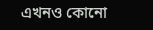এখনও কোনো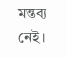মন্তব্য নেই।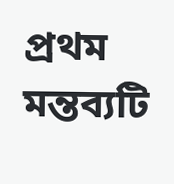প্রথম মন্তব্যটি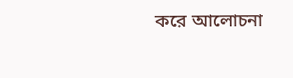করে আলোচনা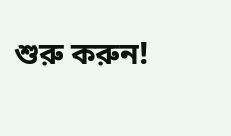শুরু করুন!